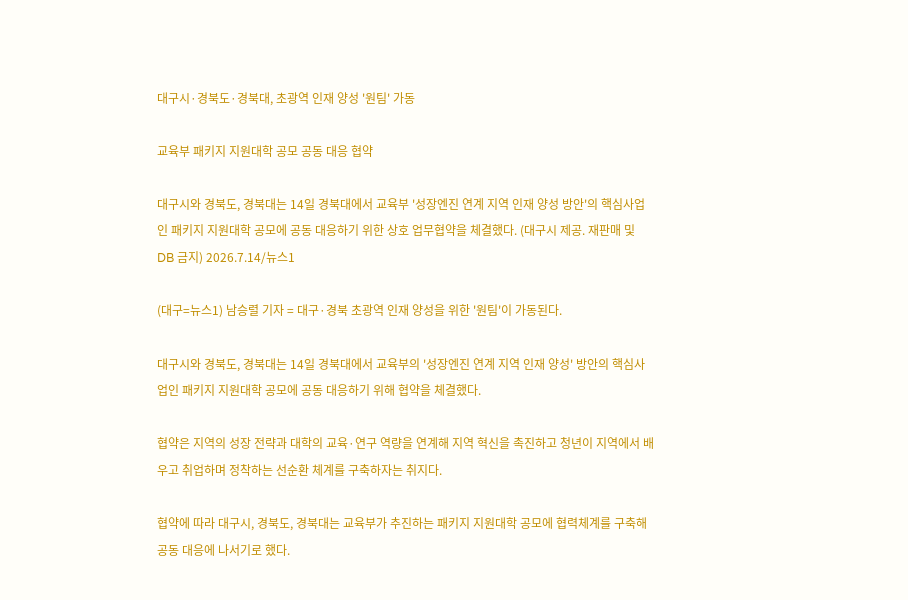대구시·경북도·경북대, 초광역 인재 양성 '원팀' 가동

교육부 패키지 지원대학 공모 공동 대응 협약

대구시와 경북도, 경북대는 14일 경북대에서 교육부 '성장엔진 연계 지역 인재 양성 방안'의 핵심사업인 패키지 지원대학 공모에 공동 대응하기 위한 상호 업무협약을 체결했다. (대구시 제공. 재판매 및 DB 금지) 2026.7.14/뉴스1

(대구=뉴스1) 남승렬 기자 = 대구·경북 초광역 인재 양성을 위한 '원팀'이 가동된다.

대구시와 경북도, 경북대는 14일 경북대에서 교육부의 '성장엔진 연계 지역 인재 양성' 방안의 핵심사업인 패키지 지원대학 공모에 공동 대응하기 위해 협약을 체결했다.

협약은 지역의 성장 전략과 대학의 교육·연구 역량을 연계해 지역 혁신을 촉진하고 청년이 지역에서 배우고 취업하며 정착하는 선순환 체계를 구축하자는 취지다.

협약에 따라 대구시, 경북도, 경북대는 교육부가 추진하는 패키지 지원대학 공모에 협력체계를 구축해 공동 대응에 나서기로 했다.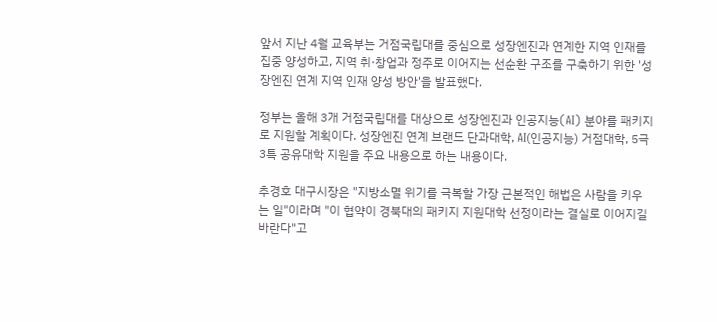앞서 지난 4월 교육부는 거점국립대를 중심으로 성장엔진과 연계한 지역 인재를 집중 양성하고, 지역 취·창업과 정주로 이어지는 선순환 구조를 구축하기 위한 '성장엔진 연계 지역 인재 양성 방안'을 발표했다.

정부는 올해 3개 거점국립대를 대상으로 성장엔진과 인공지능(AI) 분야를 패키지로 지원할 계획이다. 성장엔진 연계 브랜드 단과대학, AI(인공지능) 거점대학, 5극3특 공유대학 지원을 주요 내용으로 하는 내용이다.

추경호 대구시장은 "지방소멸 위기를 극복할 가장 근본적인 해법은 사람을 키우는 일"이라며 "이 협약이 경북대의 패키지 지원대학 선정이라는 결실로 이어지길 바란다"고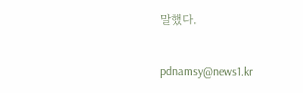말했다.

pdnamsy@news1.kr